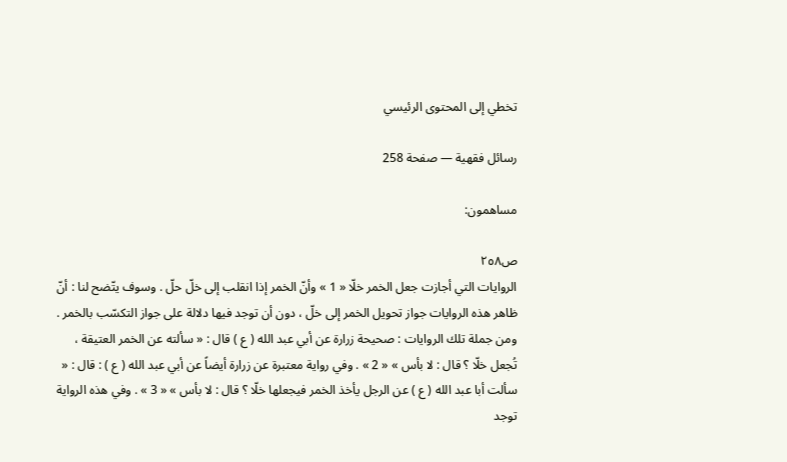تخطي إلى المحتوى الرئيسي

رسائل فقهية — صفحة 258

مساهمون:

ص٢٥٨
الروايات التي أجازت جعل الخمر خلّا « 1 » وأنّ الخمر إذا انقلب إلى خلّ حلّ . وسوف يتّضح لنا : أنّ ظاهر هذه الروايات جواز تحويل الخمر إلى خلّ ، دون أن توجد فيها دلالة على جواز التكسّب بالخمر . ومن جملة تلك الروايات : صحيحة زرارة عن أبي عبد الله ( ع ) قال : « سألته عن الخمر العتيقة ، تُجعل خلّا ؟ قال : لا بأس » « 2 » . وفي رواية معتبرة عن زرارة أيضاً عن أبي عبد الله ( ع ) : قال : « سألت أبا عبد الله ( ع ) عن الرجل يأخذ الخمر فيجعلها خلّا ؟ قال : لا بأس » « 3 » . وفي هذه الرواية توجد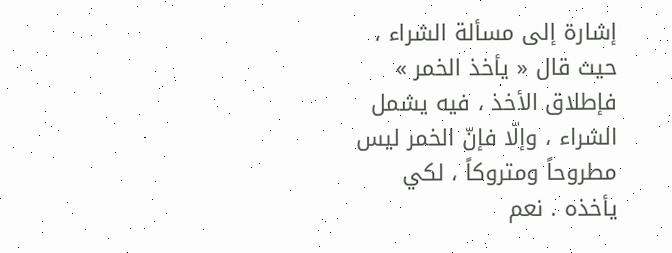إشارة إلى مسألة الشراء ، حيث قال « يأخذ الخمر » فإطلاق الأخذ ، فيه يشمل الشراء ، وإلّا فإنّ الخمر ليس مطروحاً ومتروكاً ، لكي يأخذه . نعم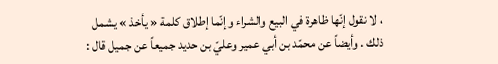، لا نقول إنّها ظاهرة في البيع والشراء وإنّما إطلاق كلمة « يأخذ » يشمل ذلك . وأيضاً عن محمّد بن أبي عمير وعليّ بن حديد جميعاً عن جميل قال :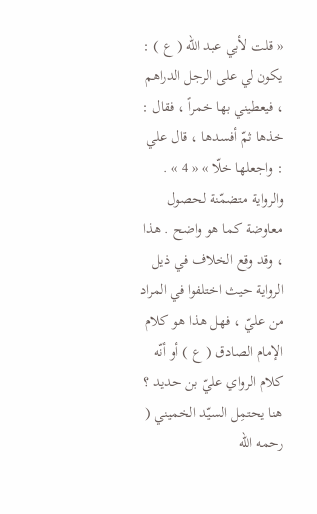« قلت لأبي عبد الله ( ع ) : يكون لي على الرجل الدراهم ، فيعطيني بها خمراً ، فقال : خذها ثمّ أفسدها ، قال علي : واجعلها خلّا » « 4 » . والرواية متضمّنة لحصول معاوضة كما هو واضح . هذا ، وقد وقع الخلاف في ذيل الرواية حيث اختلفوا في المراد من عليّ ، فهل هذا هو كلام الإمام الصادق ( ع ) أو أنّه كلام الرواي عليّ بن حديد ؟ هنا يحتمِل السيّد الخميني ( رحمه الله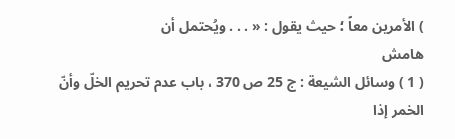) الأمرين معاً ؛ حيث يقول : « . . . ويُحتمل أن
هامش
( 1 ) وسائل الشيعة : ج 25 ص 370 ، باب عدم تحريم الخلّ وأنّ الخمر إذا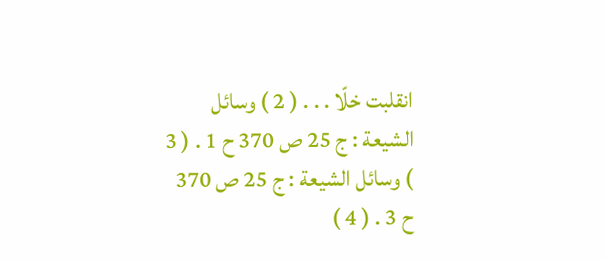انقلبت خلّا . . . ( 2 ) وسائل الشيعة : ج 25 ص 370 ح 1 . ( 3 ) وسائل الشيعة : ج 25 ص 370 ح 3 . ( 4 )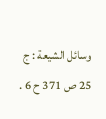وسائل الشيعة : ج 25 ص 371 ح 6 .